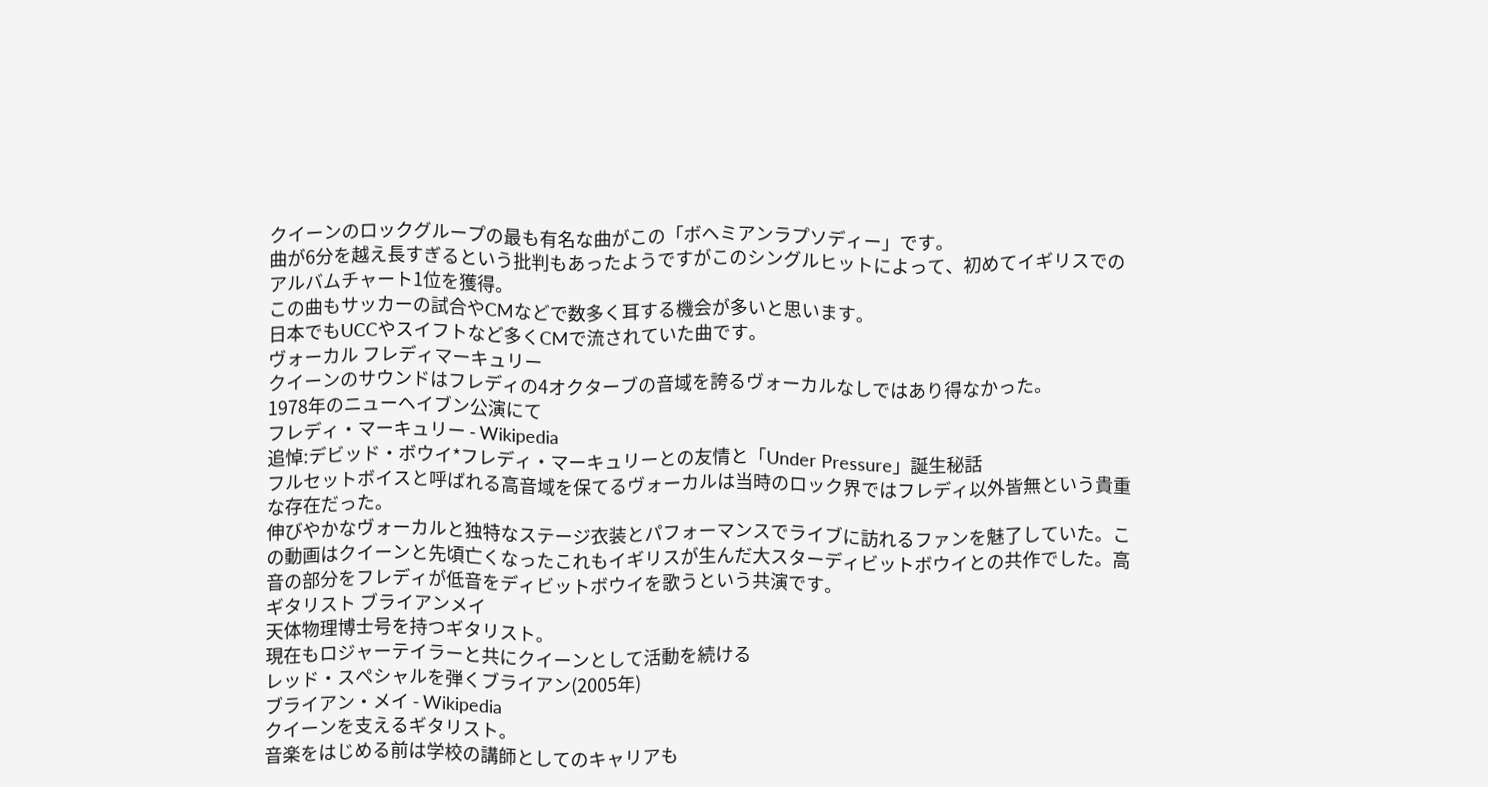クイーンのロックグループの最も有名な曲がこの「ボヘミアンラプソディー」です。
曲が6分を越え長すぎるという批判もあったようですがこのシングルヒットによって、初めてイギリスでのアルバムチャート1位を獲得。
この曲もサッカーの試合やCMなどで数多く耳する機会が多いと思います。
日本でもUCCやスイフトなど多くCMで流されていた曲です。
ヴォーカル フレディマーキュリー
クイーンのサウンドはフレディの4オクターブの音域を誇るヴォーカルなしではあり得なかった。
1978年のニューヘイブン公演にて
フレディ・マーキュリー - Wikipedia
追悼:デビッド・ボウイ*フレディ・マーキュリーとの友情と「Under Pressure」誕生秘話
フルセットボイスと呼ばれる高音域を保てるヴォーカルは当時のロック界ではフレディ以外皆無という貴重な存在だった。
伸びやかなヴォーカルと独特なステージ衣装とパフォーマンスでライブに訪れるファンを魅了していた。この動画はクイーンと先頃亡くなったこれもイギリスが生んだ大スターディビットボウイとの共作でした。高音の部分をフレディが低音をディビットボウイを歌うという共演です。
ギタリスト ブライアンメイ
天体物理博士号を持つギタリスト。
現在もロジャーテイラーと共にクイーンとして活動を続ける
レッド・スペシャルを弾くブライアン(2005年)
ブライアン・メイ - Wikipedia
クイーンを支えるギタリスト。
音楽をはじめる前は学校の講師としてのキャリアも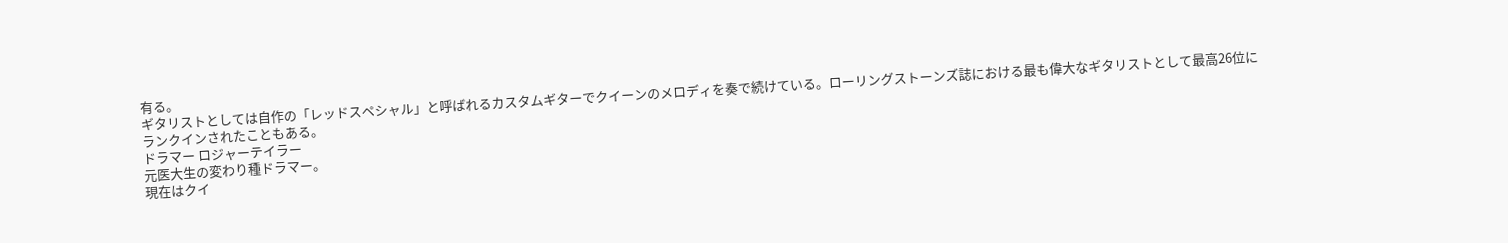有る。
ギタリストとしては自作の「レッドスペシャル」と呼ばれるカスタムギターでクイーンのメロディを奏で続けている。ローリングストーンズ誌における最も偉大なギタリストとして最高26位にランクインされたこともある。
ドラマー ロジャーテイラー
元医大生の変わり種ドラマー。
現在はクイ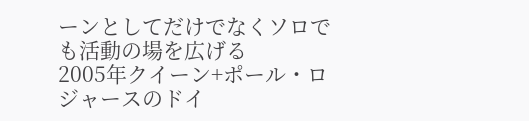ーンとしてだけでなくソロでも活動の場を広げる
2005年クイーン+ポール・ロジャースのドイ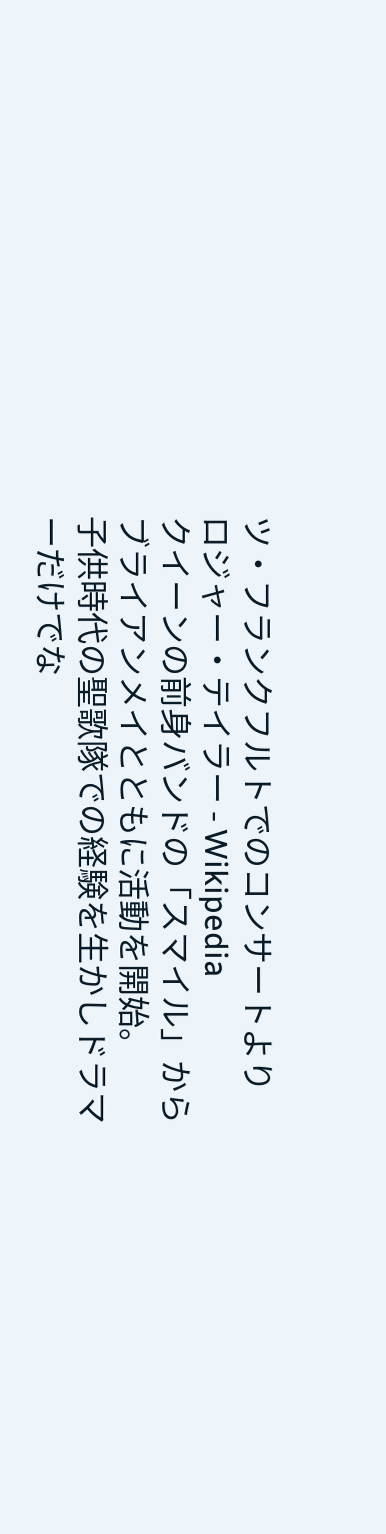ツ・フランクフルトでのコンサートより
ロジャー・テイラー - Wikipedia
クイーンの前身バンドの「スマイル」からブライアンメイとともに活動を開始。
子供時代の聖歌隊での経験を生かしドラマーだけでな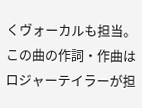くヴォーカルも担当。
この曲の作詞・作曲はロジャーテイラーが担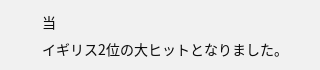当
イギリス2位の大ヒットとなりました。